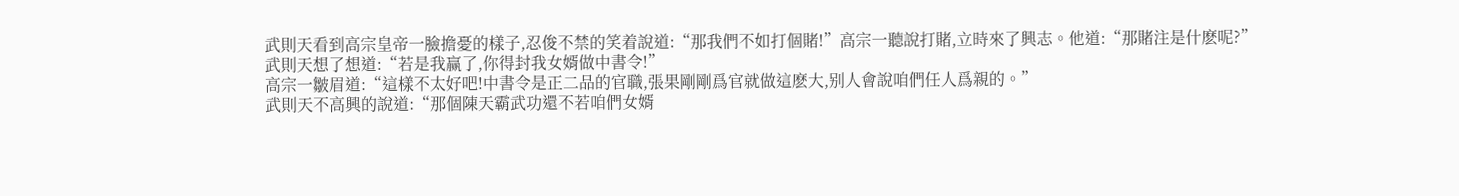武則天看到高宗皇帝一臉擔憂的樣子,忍俊不禁的笑着說道:“那我們不如打個賭!”高宗一聽說打賭,立時來了興志。他道:“那賭注是什麽呢?”
武則天想了想道:“若是我赢了,你得封我女婿做中書令!”
高宗一皺眉道:“這樣不太好吧!中書令是正二品的官職,張果剛剛爲官就做這麽大,别人會說咱們任人爲親的。”
武則天不高興的說道:“那個陳天霸武功還不若咱們女婿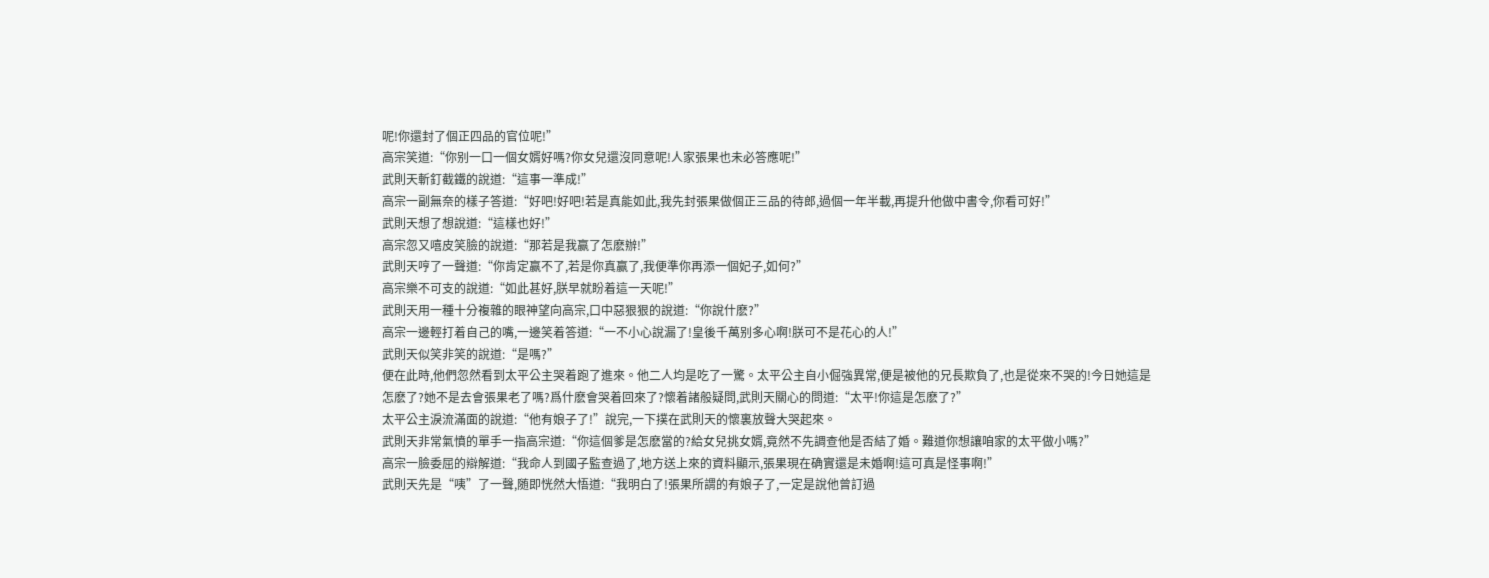呢!你還封了個正四品的官位呢!”
高宗笑道:“你别一口一個女婿好嗎?你女兒還沒同意呢!人家張果也未必答應呢!”
武則天斬釘截鐵的說道:“這事一準成!”
高宗一副無奈的樣子答道:“好吧!好吧!若是真能如此,我先封張果做個正三品的待郎,過個一年半載,再提升他做中書令,你看可好!”
武則天想了想說道:“這樣也好!”
高宗忽又嘻皮笑臉的說道:“那若是我赢了怎麽辦!”
武則天哼了一聲道:“你肯定赢不了,若是你真赢了,我便準你再添一個妃子,如何?”
高宗樂不可支的說道:“如此甚好,朕早就盼着這一天呢!”
武則天用一種十分複雜的眼神望向高宗,口中惡狠狠的說道:“你說什麽?”
高宗一邊輕打着自己的嘴,一邊笑着答道:“一不小心說漏了!皇後千萬别多心啊!朕可不是花心的人!”
武則天似笑非笑的說道:“是嗎?”
便在此時,他們忽然看到太平公主哭着跑了進來。他二人均是吃了一驚。太平公主自小倔強異常,便是被他的兄長欺負了,也是從來不哭的!今日她這是怎麽了?她不是去會張果老了嗎?爲什麽會哭着回來了?懷着諸般疑問,武則天關心的問道:“太平!你這是怎麽了?”
太平公主淚流滿面的說道:“他有娘子了!”說完,一下撲在武則天的懷裏放聲大哭起來。
武則天非常氣憤的單手一指高宗道:“你這個爹是怎麽當的?給女兒挑女婿,竟然不先調查他是否結了婚。難道你想讓咱家的太平做小嗎?”
高宗一臉委屈的辯解道:“我命人到國子監查過了,地方送上來的資料顯示,張果現在确實還是未婚啊!這可真是怪事啊!”
武則天先是“咦”了一聲,随即恍然大悟道:“我明白了!張果所謂的有娘子了,一定是說他曾訂過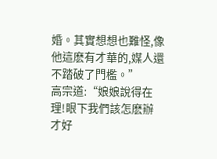婚。其實想想也難怪,像他這麽有才華的,媒人還不踏破了門檻。”
高宗道:“娘娘說得在理!眼下我們該怎麽辦才好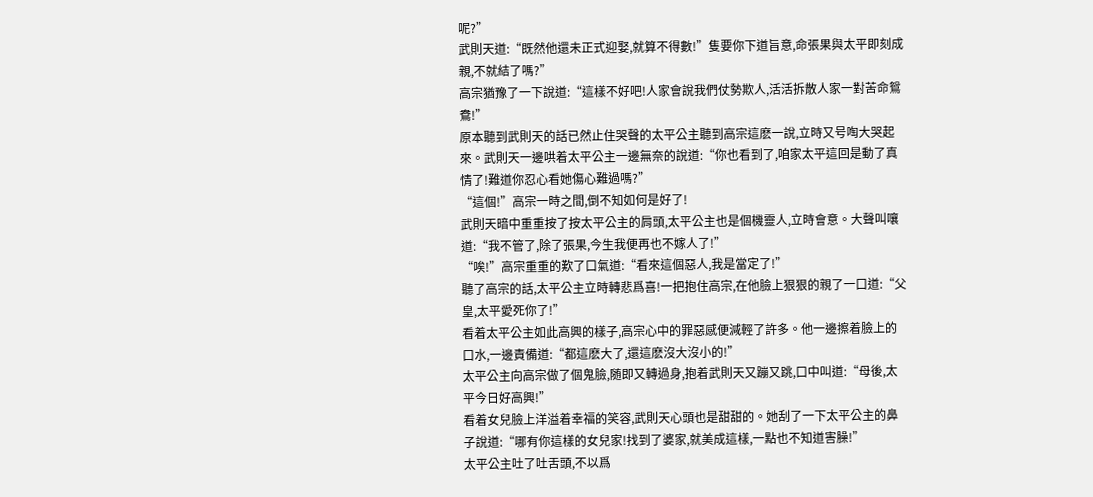呢?”
武則天道:“既然他還未正式迎娶,就算不得數!”隻要你下道旨意,命張果與太平即刻成親,不就結了嗎?”
高宗猶豫了一下說道:“這樣不好吧!人家會說我們仗勢欺人,活活拆散人家一對苦命鴛鴦!”
原本聽到武則天的話已然止住哭聲的太平公主聽到高宗這麽一說,立時又号啕大哭起來。武則天一邊哄着太平公主一邊無奈的說道:“你也看到了,咱家太平這回是動了真情了!難道你忍心看她傷心難過嗎?”
“這個!”高宗一時之間,倒不知如何是好了!
武則天暗中重重按了按太平公主的肩頭,太平公主也是個機靈人,立時會意。大聲叫嚷道:“我不管了,除了張果,今生我便再也不嫁人了!”
“唉!”高宗重重的歎了口氣道:“看來這個惡人,我是當定了!”
聽了高宗的話,太平公主立時轉悲爲喜!一把抱住高宗,在他臉上狠狠的親了一口道:“父皇,太平愛死你了!”
看着太平公主如此高興的樣子,高宗心中的罪惡感便減輕了許多。他一邊擦着臉上的口水,一邊責備道:“都這麽大了,還這麽沒大沒小的!”
太平公主向高宗做了個鬼臉,随即又轉過身,抱着武則天又蹦又跳,口中叫道:“母後,太平今日好高興!”
看着女兒臉上洋溢着幸福的笑容,武則天心頭也是甜甜的。她刮了一下太平公主的鼻子說道:“哪有你這樣的女兒家!找到了婆家,就美成這樣,一點也不知道害臊!”
太平公主吐了吐舌頭,不以爲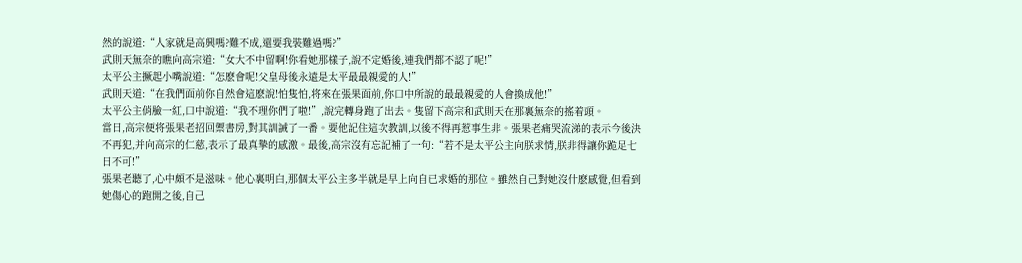然的說道:“人家就是高興嗎?難不成,還要我裝難過嗎?”
武則天無奈的瞧向高宗道:“女大不中留啊!你看她那樣子,說不定婚後,連我們都不認了呢!”
太平公主撅起小嘴說道:“怎麽會呢!父皇母後永遠是太平最最親愛的人!”
武則天道:“在我們面前你自然會這麽說!怕隻怕,将來在張果面前,你口中所說的最最親愛的人會換成他!”
太平公主俏臉一紅,口中說道:“我不理你們了啦!”,說完轉身跑了出去。隻留下高宗和武則天在那裏無奈的搖着頭。
當日,高宗便将張果老招回禦書房,對其訓誡了一番。要他記住這次教訓,以後不得再惹事生非。張果老痛哭流涕的表示今後決不再犯,并向高宗的仁慈,表示了最真摯的感激。最後,高宗沒有忘記補了一句:“若不是太平公主向朕求情,朕非得讓你跪足七日不可!”
張果老聽了,心中頗不是滋味。他心裏明白,那個太平公主多半就是早上向自已求婚的那位。雖然自己對她沒什麽感覺,但看到她傷心的跑開之後,自己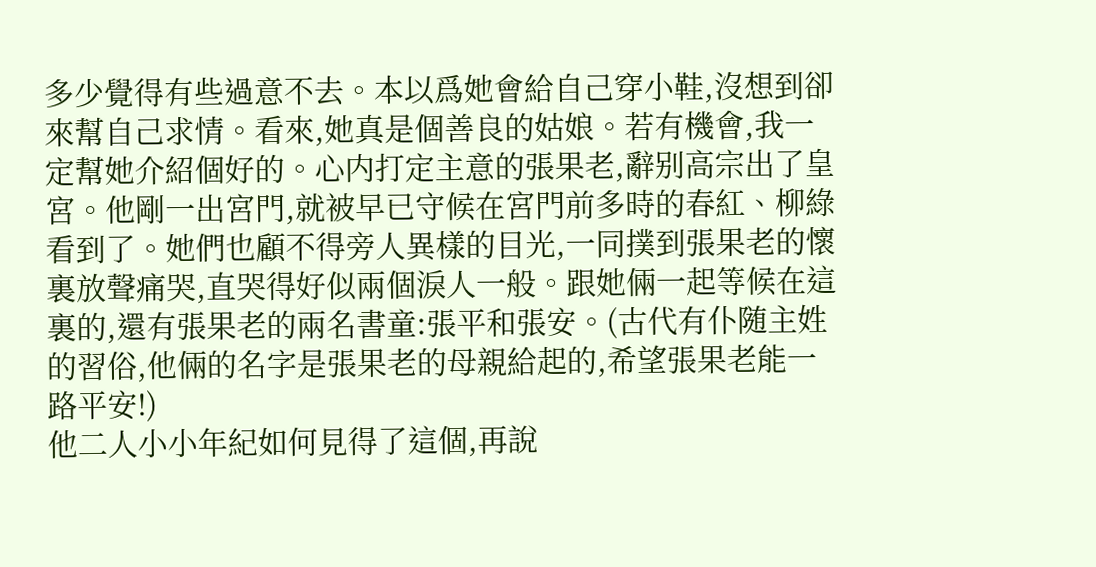多少覺得有些過意不去。本以爲她會給自己穿小鞋,沒想到卻來幫自己求情。看來,她真是個善良的姑娘。若有機會,我一定幫她介紹個好的。心内打定主意的張果老,辭别高宗出了皇宮。他剛一出宮門,就被早已守候在宮門前多時的春紅、柳綠看到了。她們也顧不得旁人異樣的目光,一同撲到張果老的懷裏放聲痛哭,直哭得好似兩個淚人一般。跟她倆一起等候在這裏的,還有張果老的兩名書童:張平和張安。(古代有仆随主姓的習俗,他倆的名字是張果老的母親給起的,希望張果老能一路平安!)
他二人小小年紀如何見得了這個,再說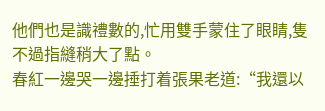他們也是識禮數的,忙用雙手蒙住了眼睛,隻不過指縫稍大了點。
春紅一邊哭一邊捶打着張果老道:“我還以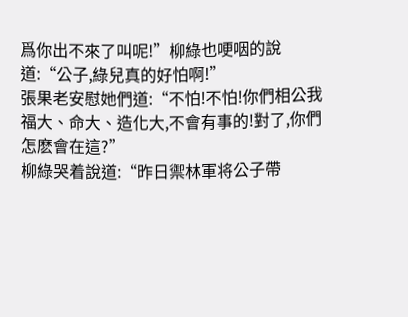爲你出不來了叫呢!”柳綠也哽咽的說道:“公子,綠兒真的好怕啊!”
張果老安慰她們道:“不怕!不怕!你們相公我福大、命大、造化大,不會有事的!對了,你們怎麽會在這?”
柳綠哭着說道:“昨日禦林軍将公子帶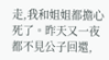走,我和姐姐都擔心死了。昨天又一夜都不見公子回還,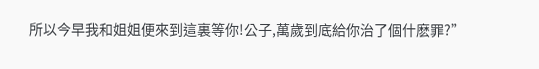所以今早我和姐姐便來到這裏等你!公子,萬歲到底給你治了個什麽罪?”